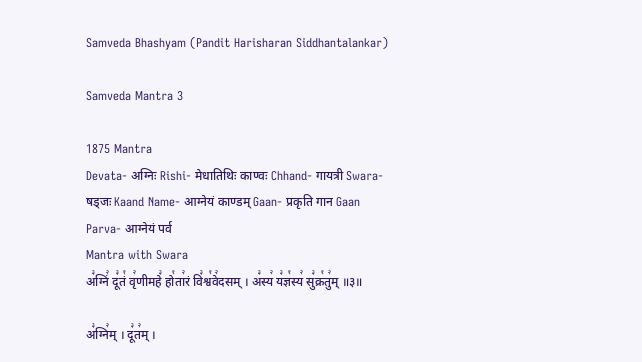Samveda Bhashyam (Pandit Harisharan Siddhantalankar)

Samveda Mantra 3

1875 Mantra
Devata- अग्निः Rishi- मेधातिथिः काण्वः Chhand- गायत्री Swara- षड्जः Kaand Name- आग्नेयं काण्डम् Gaan- प्रकृति गान Gaan Parva- आग्नेयं पर्व
Mantra with Swara
अ꣣ग्निं꣢ दू꣣तं꣡ वृ꣢णीमहे꣣ हो꣡ता꣢रं वि꣣श्व꣡वे꣢दसम् । अ꣣स्य꣢ य꣣ज्ञ꣡स्य꣢ सु꣣क्र꣡तु꣢म् ॥३॥

अ꣣ग्नि꣢म् । दू꣣त꣢म् ।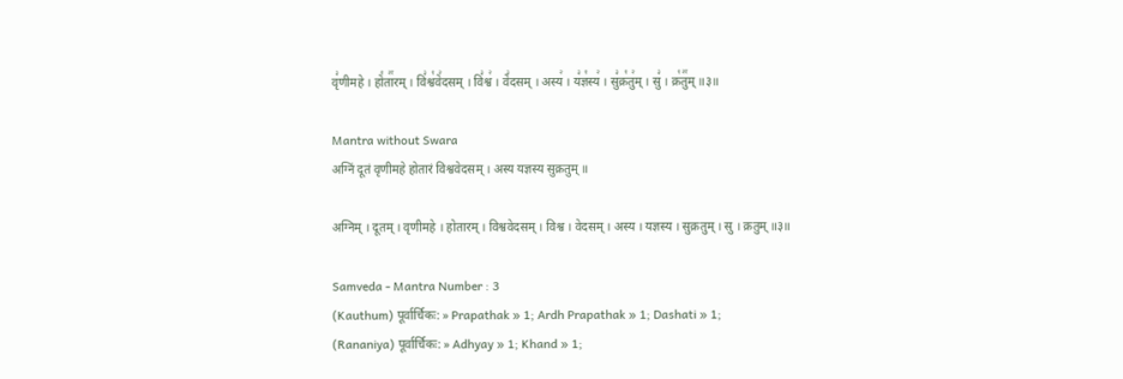वृ꣣णीमहे । हो꣡ता꣢꣯रम् । वि꣣श्व꣡वे꣢दसम् । वि꣣श्व꣢ । वे꣣दसम् । अस्य꣢ । य꣣ज्ञ꣡स्य꣢ । सु꣣क्र꣡तु꣢म् । सु꣣ । क्र꣡तु꣢꣯म् ॥३॥

Mantra without Swara
अग्निं दूतं वृणीमहे होतारं विश्ववेदसम् । अस्य यज्ञस्य सुक्रतुम् ॥

अग्निम् । दूतम् । वृणीमहे । होतारम् । विश्ववेदसम् । विश्व । वेदसम् । अस्य । यज्ञस्य । सुक्रतुम् । सु । क्रतुम् ॥३॥

Samveda - Mantra Number : 3
(Kauthum) पूर्वार्चिकः: » Prapathak » 1; Ardh Prapathak » 1; Dashati » 1;
(Rananiya) पूर्वार्चिकः: » Adhyay » 1; Khand » 1;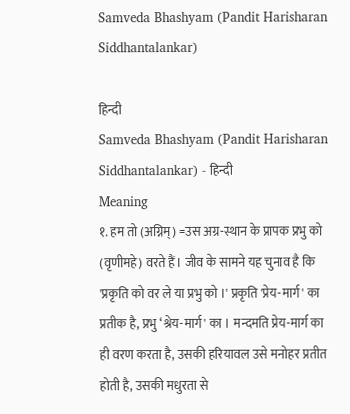Samveda Bhashyam (Pandit Harisharan Siddhantalankar)

हिन्दी
Samveda Bhashyam (Pandit Harisharan Siddhantalankar) - हिन्दी
Meaning
१. हम तो (अग्निम्) =उस अग्र-स्थान के प्रापक प्रभु को (वृणीमहे) वरते हैं। जीव के सामने यह चुनाव है कि 'प्रकृति को वर ले या प्रभु को ।' प्रकृति 'प्रेय-मार्ग' का प्रतीक है, प्रभु ‘श्रेय-मार्ग' का । मन्दमति प्रेय-मार्ग का ही वरण करता है, उसकी हरियावल उसे मनोहर प्रतीत होती है, उसकी मधुरता से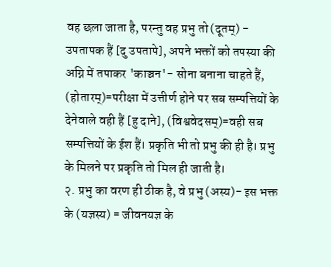वह छला जाता है, परन्तु वह प्रभु तो (दूतम्) - उपतापक हैं [दु उपतापे], अपने भक्तों को तपस्या की अग्नि में तपाकर 'काञ्चन'- सोना बनाना चाहते हैं, (होतारम्)=परीक्षा में उत्तीर्ण होने पर सब सम्पत्तियों के देनेवाले वही हैं [हु दाने], (विश्ववेदसम्)=वही सब सम्पत्तियों के ईश हैं। प्रकृति भी तो प्रभु की ही है। प्रभु के मिलने पर प्रकृति तो मिल ही जाती है।
२. प्रभु का वरण ही ठीक है, वे प्रभु (अस्य)- इस भक्त के (यज्ञस्य) = जीवनयज्ञ के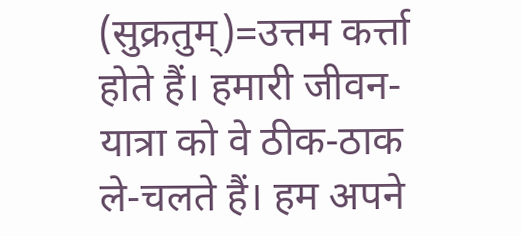(सुक्रतुम्)=उत्तम कर्त्ता होते हैं। हमारी जीवन-यात्रा को वे ठीक-ठाक ले-चलते हैं। हम अपने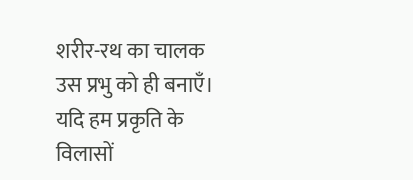शरीर-रथ का चालक उस प्रभु को ही बनाएँ।
यदि हम प्रकृति के विलासों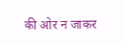की ओर न जाकर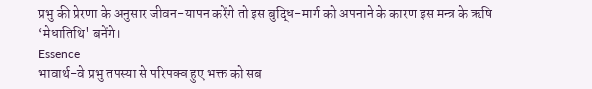प्रभु की प्रेरणा के अनुसार जीवन-यापन करेंगे तो इस बुद्धि-मार्ग को अपनाने के कारण इस मन्त्र के ऋषि ‘मेधातिथि' बनेंगे।
Essence
भावार्थ-वे प्रभु तपस्या से परिपक्व हुए भक्त को सब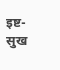इष्ट- सुख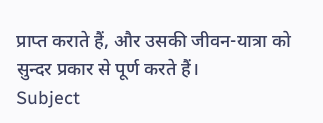प्राप्त कराते हैं, और उसकी जीवन-यात्रा को सुन्दर प्रकार से पूर्ण करते हैं।
Subject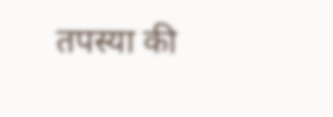तपस्या की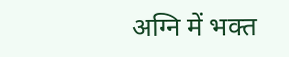अग्नि में भक्त